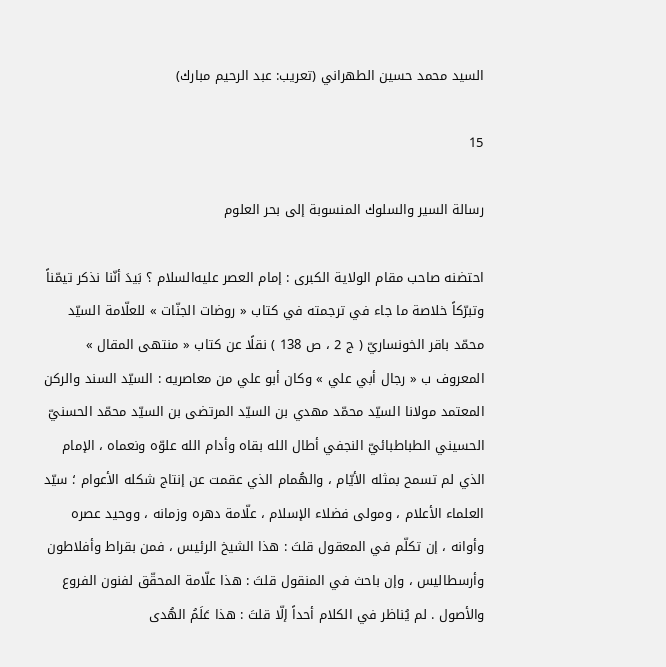السيد محمد حسين الطهراني (تعريب: عبد الرحيم مبارك)

15

رسالة السير والسلوك المنسوبة إلى بحر العلوم

احتضنه صاحب مقام الولاية الكبرى : إمام العصر عليه‌السلام ؟ بَيدَ أنّنا نذكر تيمّناً وتبرّكاً خلاصة ما جاء في ترجمته في كتاب « روضات الجنّات » للعلّامة السيّد محمّد باقر الخونساريّ ( ج 2 ، ص 138 ) نقلًا عن كتاب « منتهى المقال » المعروف ب « رجال أبي علي » وكان أبو علي من معاصريه : السيّد السند والركن المعتمد مولانا السيّد محمّد مهدي بن السيّد المرتضى بن السيّد محمّد الحسنيّ الحسيني الطباطبائيّ النجفي أطال الله بقاه وأدام الله علوّه ونعماه ، الإمام الذي لم تسمح بمثله الأيّام ، والهُمام الذي عقمت عن إنتاج شكله الأعوام ؛ سيّد العلماء الأعلام ، ومولى فضلاء الإسلام ، علّامة دهره وزمانه ، ووحيد عصره وأوانه ، إن تكلّم في المعقول قلتَ : هذا الشيخ الرئيس ، فمن بقراط وأفلاطون وأرسطاليس ، وإن باحث في المنقول قلتَ : هذا علّامة المحقّق لفنون الفروع والأصول . لم يُناظر في الكلام أحداً إلّا قلتَ : هذا عَلَمُ الهُدى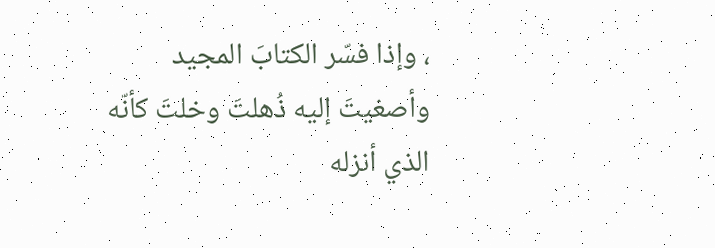، وإذا فسّر الكتابَ المجيد وأصغيتَ إليه ذُهلتَ وخلتَ كأنّه الذي أنزله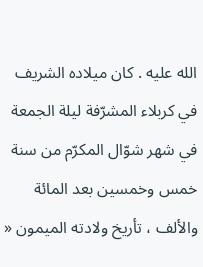الله عليه . كان ميلاده الشريف في كربلاء المشرّفة ليلة الجمعة في شهر شوّال المكرّم من سنة خمس وخمسين بعد المائة والألف ، تأريخ ولادته الميمون «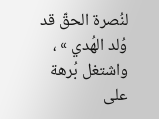لنُصرة الحقّ قد وُلد الهُدي » ، واشتغل بُرهة على